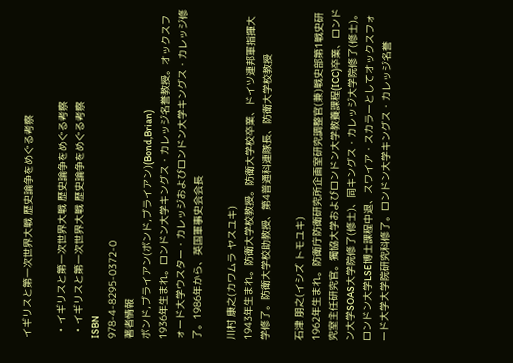イギリスと第一次世界大戦 歴史論争をめぐる考察

  • イギリスと第一次世界大戦 歴史論争をめぐる考察
  • イギリスと第一次世界大戦 歴史論争をめぐる考察
ISBN
978-4-8295-0372-0
著者情報
ボンド,ブライアン(ボンド,ブライアン)(Bond,Brian)
1936年生まれ。ロンドン大学キングス・カレッジ名誉教授。オックスフォード大学ウスター・カレッジおよびロンドン大学キングス・カレッジ修了。1986年から、英国軍事史会会長

川村 康之(カワムラ ヤスユキ)
1943年生まれ。防衛大学校教授。防衛大学校卒業、ドイツ連邦軍指揮大学修了。防衛大学校助教授、第4普通科連隊長、防衛大学校教授

石津 朋之(イシズ トモユキ)
1962年生まれ。防衛庁防衛研究所企画室研究調整官(兼)戦史部第1戦史研究室主任研究官。獨協大学およびロンドン大学教養課程(ICC)卒業、ロンドン大学SOAS大学院修了(修士)、同キングス・カレッジ大学院修了(修士)。ロンドン大学LSE博士課程中退、スワイア・スカラーとしてオックスフォード大学大学院研究科修了。ロンドン大学キングス・カレッジ名誉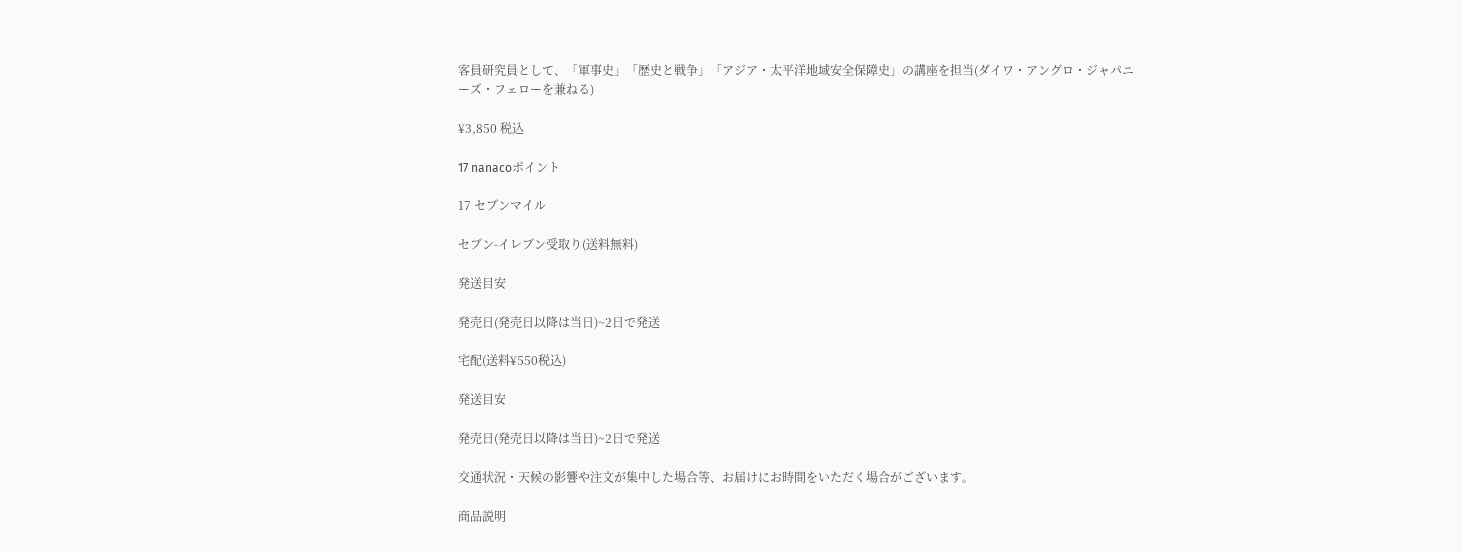客員研究員として、「軍事史」「歴史と戦争」「アジア・太平洋地域安全保障史」の講座を担当(ダイワ・アングロ・ジャパニーズ・フェローを兼ねる)

¥3,850 税込

17 nanacoポイント

17 セブンマイル

セブン-イレブン受取り(送料無料)

発送目安

発売日(発売日以降は当日)~2日で発送

宅配(送料¥550税込)

発送目安

発売日(発売日以降は当日)~2日で発送

交通状況・天候の影響や注文が集中した場合等、お届けにお時間をいただく場合がございます。

商品説明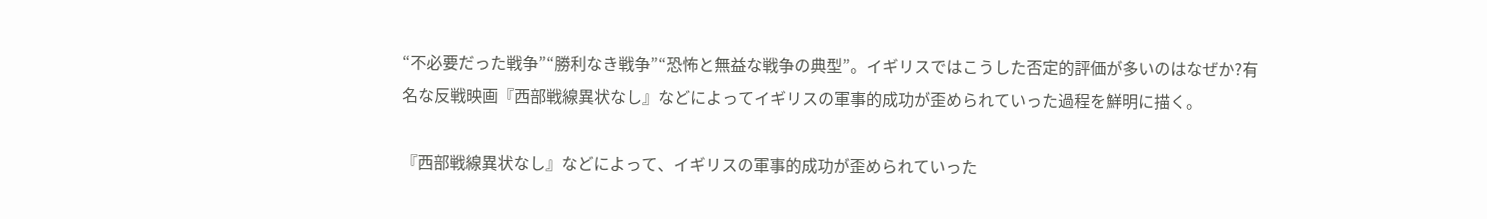“不必要だった戦争”“勝利なき戦争”“恐怖と無益な戦争の典型”。イギリスではこうした否定的評価が多いのはなぜか?有名な反戦映画『西部戦線異状なし』などによってイギリスの軍事的成功が歪められていった過程を鮮明に描く。

『西部戦線異状なし』などによって、イギリスの軍事的成功が歪められていった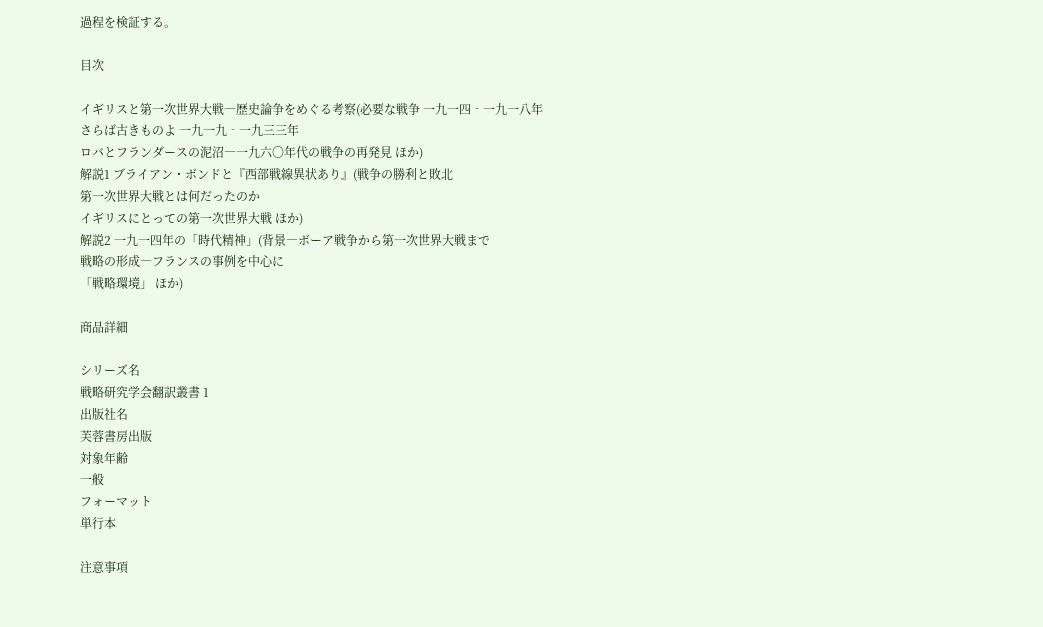過程を検証する。

目次

イギリスと第一次世界大戦―歴史論争をめぐる考察(必要な戦争 一九一四‐一九一八年
さらば古きものよ 一九一九‐一九三三年
ロバとフランダースの泥沼―一九六〇年代の戦争の再発見 ほか)
解説1 ブライアン・ボンドと『西部戦線異状あり』(戦争の勝利と敗北
第一次世界大戦とは何だったのか
イギリスにとっての第一次世界大戦 ほか)
解説2 一九一四年の「時代精神」(背景―ボーア戦争から第一次世界大戦まで
戦略の形成―フランスの事例を中心に
「戦略環境」 ほか)

商品詳細

シリーズ名
戦略研究学会翻訳叢書 1
出版社名
芙蓉書房出版
対象年齢
一般
フォーマット
単行本

注意事項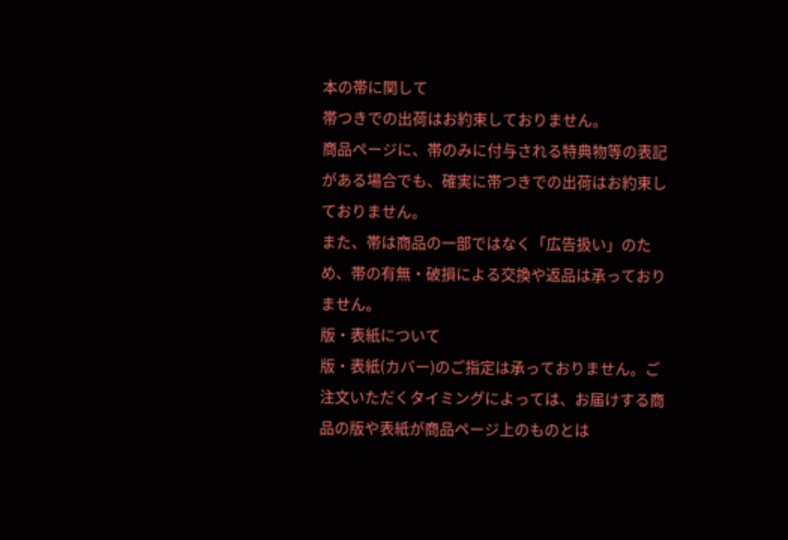本の帯に関して
帯つきでの出荷はお約束しておりません。
商品ページに、帯のみに付与される特典物等の表記がある場合でも、確実に帯つきでの出荷はお約束しておりません。
また、帯は商品の一部ではなく「広告扱い」のため、帯の有無・破損による交換や返品は承っておりません。
版・表紙について
版・表紙(カバー)のご指定は承っておりません。ご注文いただくタイミングによっては、お届けする商品の版や表紙が商品ページ上のものとは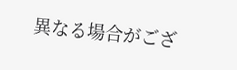異なる場合がござ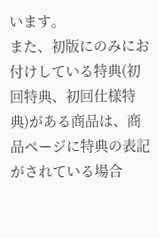います。
また、初版にのみにお付けしている特典(初回特典、初回仕様特典)がある商品は、商品ページに特典の表記がされている場合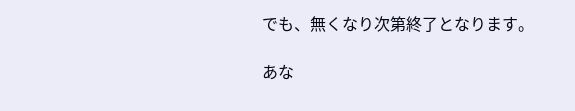でも、無くなり次第終了となります。

あな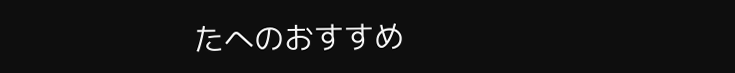たへのおすすめ